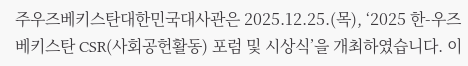주우즈베키스탄대한민국대사관은 2025.12.25.(목), ‘2025 한-우즈베키스탄 CSR(사회공헌활동) 포럼 및 시상식’을 개최하였습니다. 이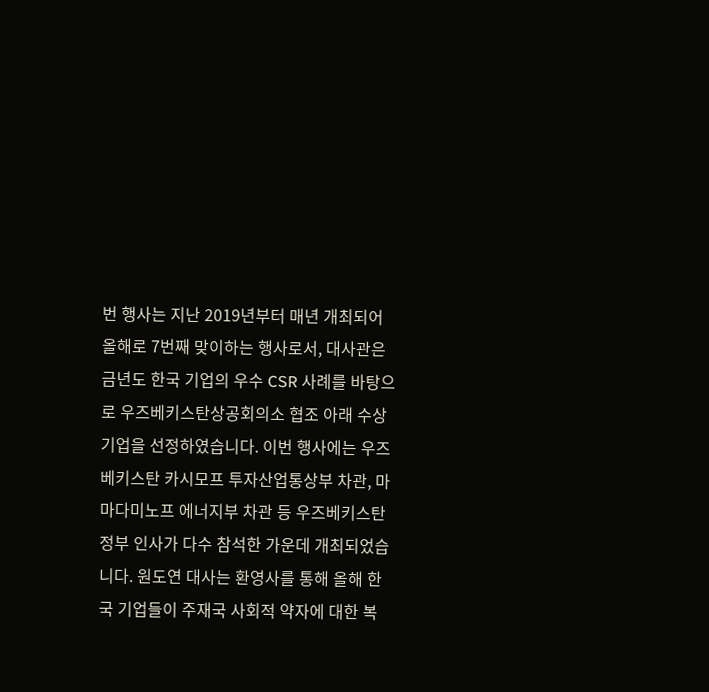번 행사는 지난 2019년부터 매년 개최되어 올해로 7번째 맞이하는 행사로서, 대사관은 금년도 한국 기업의 우수 CSR 사례를 바탕으로 우즈베키스탄상공회의소 협조 아래 수상기업을 선정하였습니다. 이번 행사에는 우즈베키스탄 카시모프 투자산업통상부 차관, 마마다미노프 에너지부 차관 등 우즈베키스탄 정부 인사가 다수 참석한 가운데 개최되었습니다. 원도연 대사는 환영사를 통해 올해 한국 기업들이 주재국 사회적 약자에 대한 복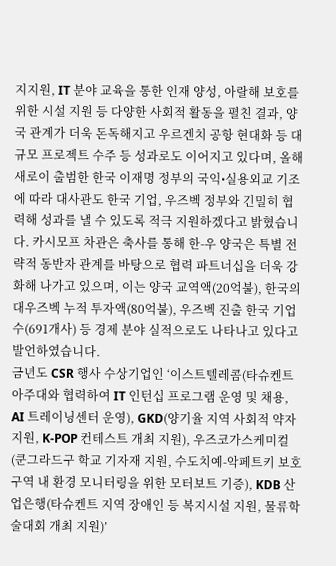지지원, IT 분야 교육을 통한 인재 양성, 아랄해 보호를 위한 시설 지원 등 다양한 사회적 활동을 펼친 결과, 양국 관계가 더욱 돈독해지고 우르겐치 공항 현대화 등 대규모 프로젝트 수주 등 성과로도 이어지고 있다며, 올해 새로이 출범한 한국 이재명 정부의 국익•실용외교 기조에 따라 대사관도 한국 기업, 우즈벡 정부와 긴밀히 협력해 성과를 낼 수 있도록 적극 지원하겠다고 밝혔습니다. 카시모프 차관은 축사를 통해 한-우 양국은 특별 전략적 동반자 관계를 바탕으로 협력 파트너십을 더욱 강화해 나가고 있으며, 이는 양국 교역액(20억불), 한국의 대우즈벡 누적 투자액(80억불), 우즈벡 진출 한국 기업수(691개사) 등 경제 분야 실적으로도 나타나고 있다고 발언하였습니다.
금년도 CSR 행사 수상기업인 ‘이스트텔레콤(타슈켄트 아주대와 협력하여 IT 인턴십 프로그램 운영 및 채용, AI 트레이닝센터 운영), GKD(양기율 지역 사회적 약자 지원, K-POP 컨테스트 개최 지원), 우즈코가스케미컬(쿤그라드구 학교 기자재 지원, 수도치예-악페트키 보호구역 내 환경 모니터링을 위한 모터보트 기증), KDB 산업은행(타슈켄트 지역 장애인 등 복지시설 지원, 물류학술대회 개최 지원)’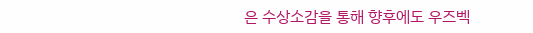은 수상소감을 통해 향후에도 우즈벡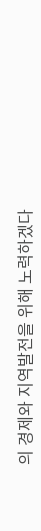의 경제와 지역발전을 위해 노력하겠다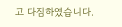고 다짐하였습니다.